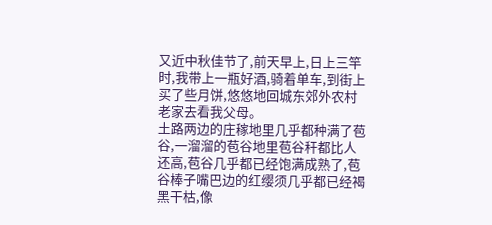又近中秋佳节了,前天早上,日上三竿时,我带上一瓶好酒,骑着单车,到街上买了些月饼,悠悠地回城东郊外农村老家去看我父母。
土路两边的庄稼地里几乎都种满了苞谷,一溜溜的苞谷地里苞谷秆都比人还高,苞谷几乎都已经饱满成熟了,苞谷棒子嘴巴边的红缨须几乎都已经褐黑干枯,像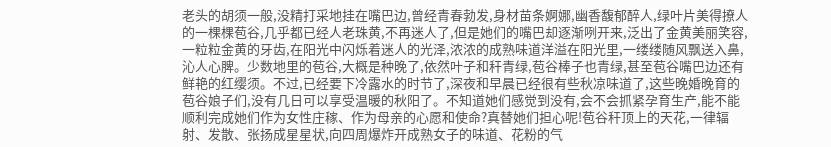老头的胡须一般,没精打采地挂在嘴巴边,曾经青春勃发,身材苗条婀娜,幽香馥郁醉人,绿叶片美得撩人的一棵棵苞谷,几乎都已经人老珠黄,不再迷人了,但是她们的嘴巴却逐渐咧开来,泛出了金黄美丽笑容,一粒粒金黄的牙齿,在阳光中闪烁着迷人的光泽,浓浓的成熟味道洋溢在阳光里,一缕缕随风飘送入鼻,沁人心脾。少数地里的苞谷,大概是种晚了,依然叶子和秆青绿,苞谷棒子也青绿,甚至苞谷嘴巴边还有鲜艳的红缨须。不过,已经要下冷露水的时节了,深夜和早晨已经很有些秋凉味道了,这些晚婚晚育的苞谷娘子们,没有几日可以享受温暖的秋阳了。不知道她们感觉到没有,会不会抓紧孕育生产,能不能顺利完成她们作为女性庄稼、作为母亲的心愿和使命?真替她们担心呢!苞谷秆顶上的天花,一律辐射、发散、张扬成星星状,向四周爆炸开成熟女子的味道、花粉的气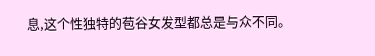息,这个性独特的苞谷女发型都总是与众不同。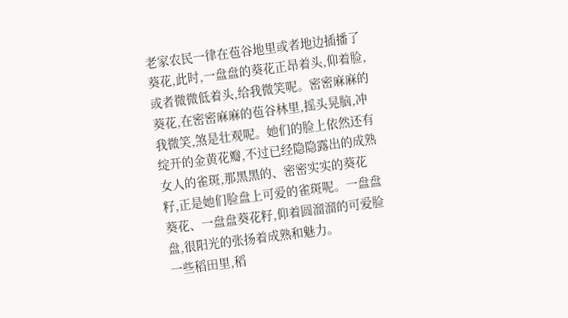老家农民一律在苞谷地里或者地边插播了葵花,此时,一盘盘的葵花正昂着头,仰着脸,或者微微低着头,给我微笑呢。密密麻麻的葵花,在密密麻麻的苞谷林里,摇头晃脑,冲我微笑,煞是壮观呢。她们的脸上依然还有绽开的金黄花瓣,不过已经隐隐露出的成熟女人的雀斑,那黑黑的、密密实实的葵花籽,正是她们脸盘上可爱的雀斑呢。一盘盘葵花、一盘盘葵花籽,仰着圆溜溜的可爱脸盘,很阳光的张扬着成熟和魅力。
一些稻田里,稻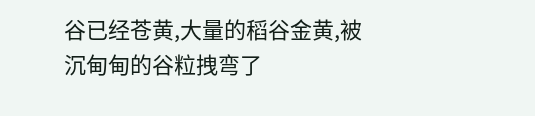谷已经苍黄,大量的稻谷金黄,被沉甸甸的谷粒拽弯了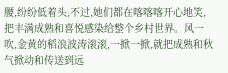腰,纷纷低着头,不过,她们都在喀喀喀开心地笑,把丰满成熟和喜悦感染给整个乡村世界。风一吹,金黄的稻浪波涛滚滚,一掀一掀,就把成熟和秋气掀动和传送到远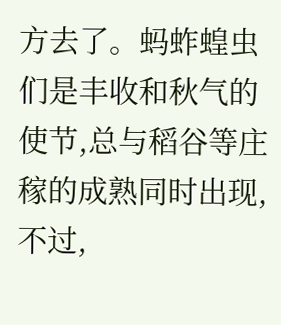方去了。蚂蚱蝗虫们是丰收和秋气的使节,总与稻谷等庄稼的成熟同时出现,不过,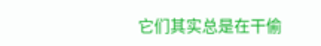它们其实总是在干偷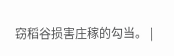窃稻谷损害庄稼的勾当。 |